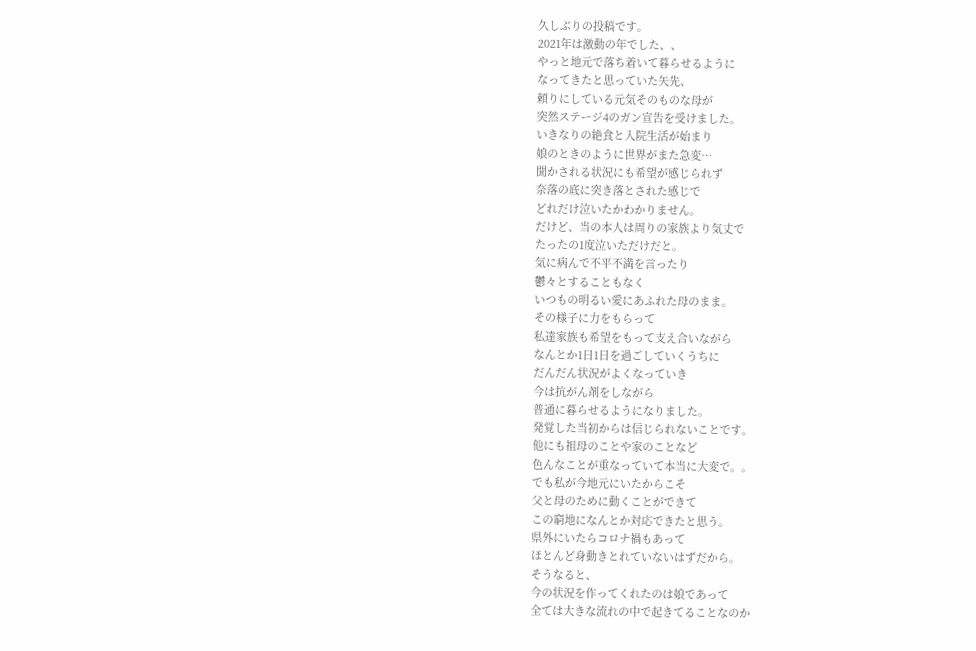久しぶりの投稿です。
2021年は激動の年でした、、
やっと地元で落ち着いて暮らせるように
なってきたと思っていた矢先、
頼りにしている元気そのものな母が
突然ステージ4のガン宣告を受けました。
いきなりの絶食と入院生活が始まり
娘のときのように世界がまた急変…
聞かされる状況にも希望が感じられず
奈落の底に突き落とされた感じで
どれだけ泣いたかわかりません。
だけど、当の本人は周りの家族より気丈で
たったの1度泣いただけだと。
気に病んで不平不満を言ったり
鬱々とすることもなく
いつもの明るい愛にあふれた母のまま。
その様子に力をもらって
私達家族も希望をもって支え合いながら
なんとか1日1日を過ごしていくうちに
だんだん状況がよくなっていき
今は抗がん剤をしながら
普通に暮らせるようになりました。
発覚した当初からは信じられないことです。
他にも祖母のことや家のことなど
色んなことが重なっていて本当に大変で。。
でも私が今地元にいたからこそ
父と母のために動くことができて
この窮地になんとか対応できたと思う。
県外にいたらコロナ禍もあって
ほとんど身動きとれていないはずだから。
そうなると、
今の状況を作ってくれたのは娘であって
全ては大きな流れの中で起きてることなのか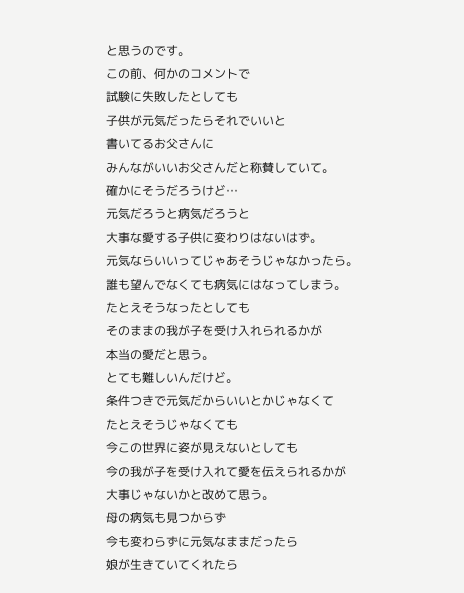と思うのです。
この前、何かのコメントで
試験に失敗したとしても
子供が元気だったらそれでいいと
書いてるお父さんに
みんながいいお父さんだと称賛していて。
確かにそうだろうけど…
元気だろうと病気だろうと
大事な愛する子供に変わりはないはず。
元気ならいいってじゃあそうじゃなかったら。
誰も望んでなくても病気にはなってしまう。
たとえそうなったとしても
そのままの我が子を受け入れられるかが
本当の愛だと思う。
とても難しいんだけど。
条件つきで元気だからいいとかじゃなくて
たとえそうじゃなくても
今この世界に姿が見えないとしても
今の我が子を受け入れて愛を伝えられるかが
大事じゃないかと改めて思う。
母の病気も見つからず
今も変わらずに元気なままだったら
娘が生きていてくれたら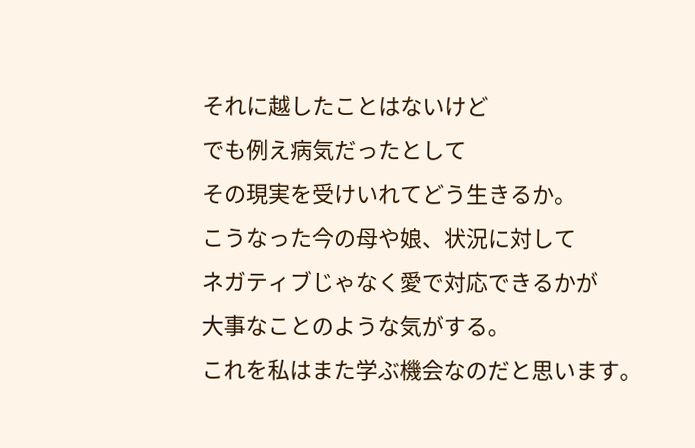それに越したことはないけど
でも例え病気だったとして
その現実を受けいれてどう生きるか。
こうなった今の母や娘、状況に対して
ネガティブじゃなく愛で対応できるかが
大事なことのような気がする。
これを私はまた学ぶ機会なのだと思います。